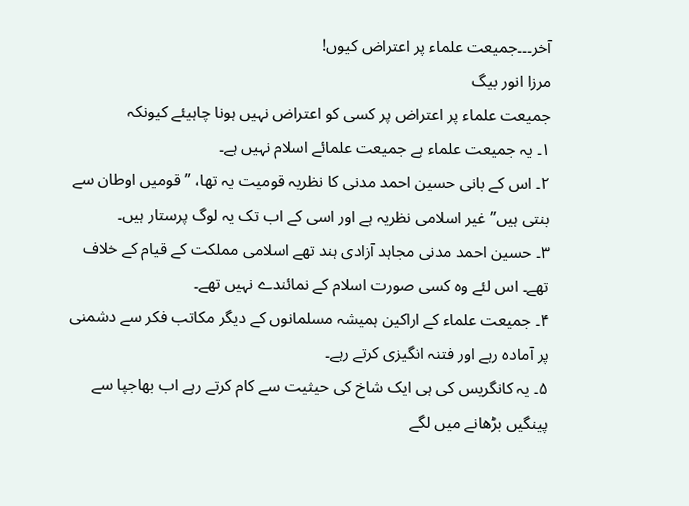آخر۔۔۔جمیعت علماء پر اعتراض کیوں!
مرزا انور بیگ
جمیعت علماء پر اعتراض پر کسی کو اعتراض نہیں ہونا چاہیئے کیونکہ
۱۔ یہ جمیعت علماء ہے جمیعت علمائے اسلام نہیں ہے۔
۲۔ اس کے بانی حسین احمد مدنی کا نظریہ قومیت یہ تھا، ” قومیں اوطان سے بنتی ہیں” غیر اسلامی نظریہ ہے اور اسی کے اب تک یہ لوگ پرستار ہیں۔
۳۔ حسین احمد مدنی مجاہد آزادی ہند تھے اسلامی مملکت کے قیام کے خلاف تھے۔ اس لئے وہ کسی صورت اسلام کے نمائندے نہیں تھے۔
۴۔ جمیعت علماء کے اراکین ہمیشہ مسلمانوں کے دیگر مکاتب فکر سے دشمنی پر آمادہ رہے اور فتنہ انگیزی کرتے رہے۔
۵۔ یہ کانگریس کی ہی ایک شاخ کی حیثیت سے کام کرتے رہے اب بھاجپا سے پینگیں بڑھانے میں لگے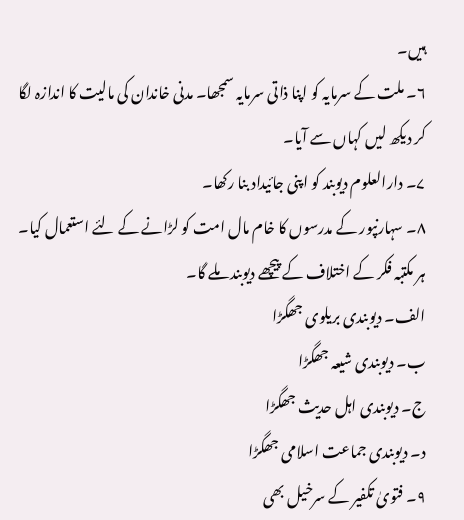ہیں۔
۶۔ ملت کے سرمایہ کو اپنا ذاتی سرمایہ سمجھا۔ مدنی خاندان کی مالیت کا اندازہ لگا کر دیکھ لیں کہاں سے آیا۔
۷۔ دارالعلوم دیوبند کو اپنی جائیداد بنا رکھا۔
۸۔ سہارنپور کے مدرسوں کا خام مال امت کو لڑانے کے لئے استعمال کیا۔
ہر مکتبہ فکر کے اختلاف کے پیچھے دیوبند ملے گا۔
الف۔ دیوبندی بریلوی جھگڑا
ب۔ دیوبندی شیعہ جھگڑا
ج۔ دیوبندی اہل حدیث جھگڑا
د۔ دیوبندی جماعت اسلامی جھگڑا
۹۔ فتویٰ تکفیر کے سرخیل بھی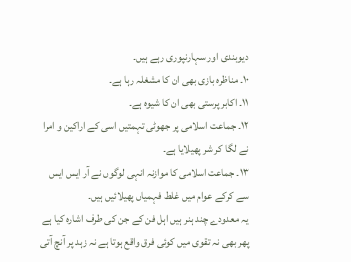دیوبندی اور سہارنپوری رہے ہیں۔
۱۰۔ مناظرہ بازی بھی ان کا مشغلہ رہا ہے۔
۱۱۔ اکابر پرستی بھی ان کا شیوہ ہے۔
۱۲۔ جماعت اسلامی پر جھوٹی تہمتیں اسی کے اراکین و امرا نے لگا کر شر پھیلایا ہے۔
۱۳۔ جماعت اسلامی کا موازنہ انہی لوگوں نے آر ایس ایس سے کرکے عوام میں غلط فہمیاں پھیلائیں ہیں۔
یہ معدودے چند ہنر ہیں اہل فن کے جن کی طرف اشارہ کیا ہے پھر بھی نہ تقوی میں کوئی فرق واقع ہوتا ہے نہ زہد پر آنچ آتی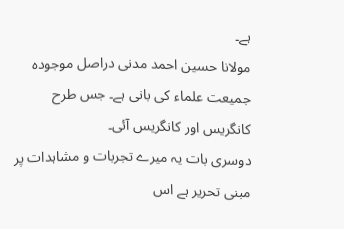ہے۔
مولانا حسین احمد مدنی دراصل موجودہ جمیعت علماء کی بانی ہے۔ جس طرح کانگریس اور کانگریس آئی۔
دوسری بات یہ میرے تجربات و مشاہدات پر مبنی تحریر ہے اس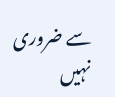سے ضروری نہیں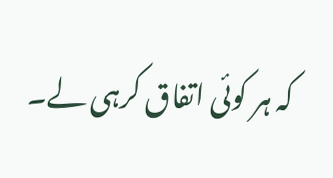کہ ہر کوئی اتفاق کرہی لے۔